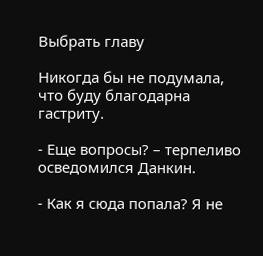Выбрать главу

Никогда бы не подумала, что буду благодарна гастриту.

- Еще вопросы? – терпеливо осведомился Данкин.

- Как я сюда попала? Я не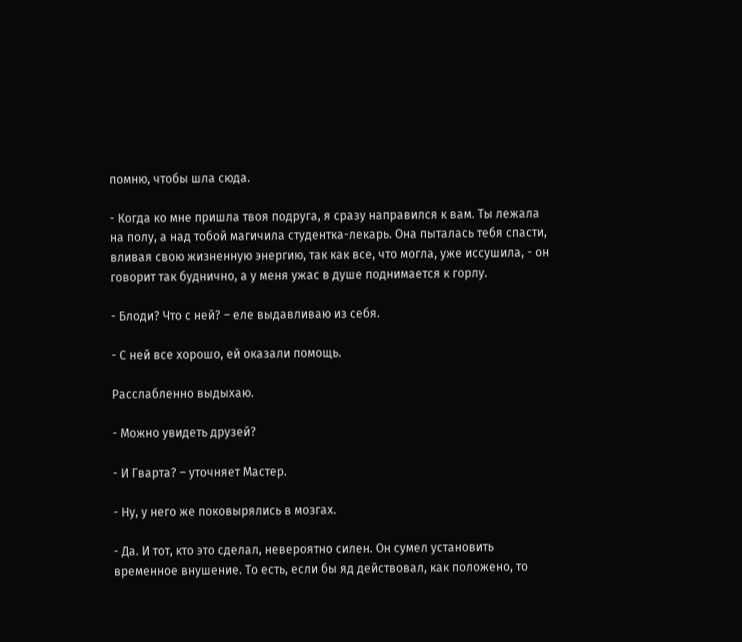помню, чтобы шла сюда.

- Когда ко мне пришла твоя подруга, я сразу направился к вам. Ты лежала на полу, а над тобой магичила студентка-лекарь. Она пыталась тебя спасти, вливая свою жизненную энергию, так как все, что могла, уже иссушила, - он говорит так буднично, а у меня ужас в душе поднимается к горлу.

- Блоди? Что с ней? – еле выдавливаю из себя.

- С ней все хорошо, ей оказали помощь.

Расслабленно выдыхаю.

- Можно увидеть друзей?

- И Гварта? – уточняет Мастер.

- Ну, у него же поковырялись в мозгах.

- Да. И тот, кто это сделал, невероятно силен. Он сумел установить временное внушение. То есть, если бы яд действовал, как положено, то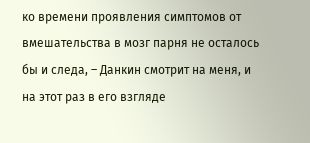ко времени проявления симптомов от вмешательства в мозг парня не осталось бы и следа, – Данкин смотрит на меня, и на этот раз в его взгляде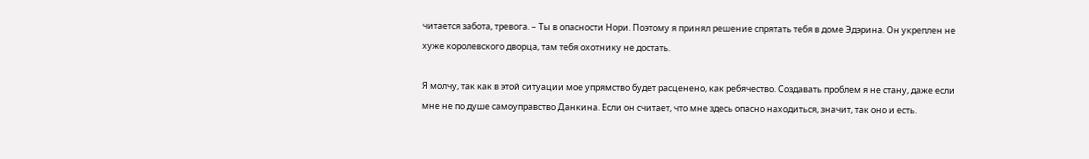читается забота, тревога. – Ты в опасности Нори. Поэтому я принял решение спрятать тебя в доме Эдэрина. Он укреплен не хуже королевского дворца, там тебя охотнику не достать.

Я молчу, так как в этой ситуации мое упрямство будет расценено, как ребячество. Создавать проблем я не стану, даже если мне не по душе самоуправство Данкина. Если он считает, что мне здесь опасно находиться, значит, так оно и есть.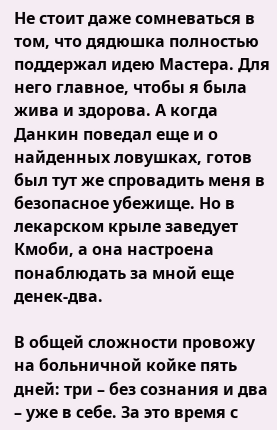Не стоит даже сомневаться в том, что дядюшка полностью поддержал идею Мастера. Для него главное, чтобы я была жива и здорова. А когда Данкин поведал еще и о найденных ловушках, готов был тут же спровадить меня в безопасное убежище. Но в лекарском крыле заведует Кмоби, а она настроена понаблюдать за мной еще денек-два.

В общей сложности провожу на больничной койке пять дней: три – без сознания и два – уже в себе. За это время с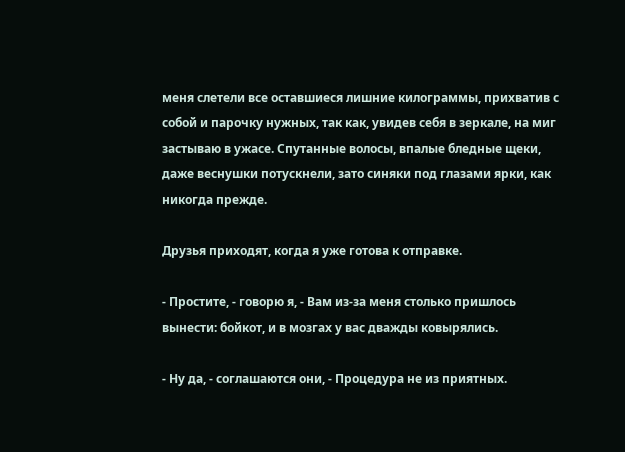меня слетели все оставшиеся лишние килограммы, прихватив с собой и парочку нужных, так как, увидев себя в зеркале, на миг застываю в ужасе. Спутанные волосы, впалые бледные щеки, даже веснушки потускнели, зато синяки под глазами ярки, как никогда прежде.

Друзья приходят, когда я уже готова к отправке.

- Простите, - говорю я, - Вам из-за меня столько пришлось вынести: бойкот, и в мозгах у вас дважды ковырялись.

- Ну да, - соглашаются они, - Процедура не из приятных.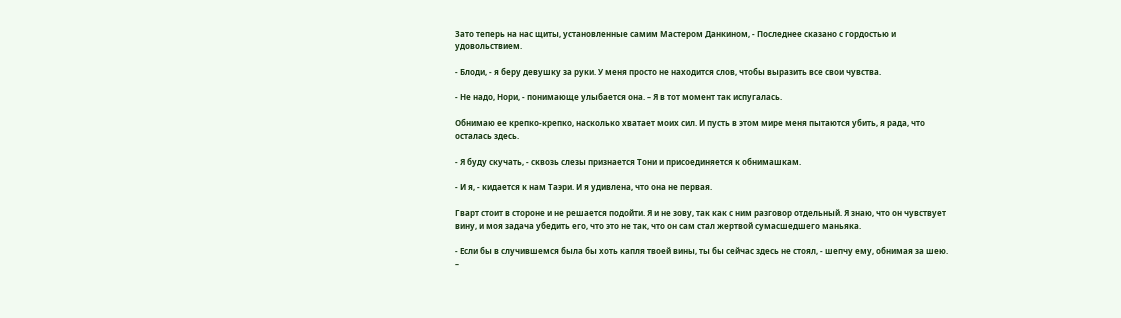Зато теперь на нас щиты, установленные самим Мастером Данкином, - Последнее сказано с гордостью и удовольствием.

- Блоди, - я беру девушку за руки. У меня просто не находится слов, чтобы выразить все свои чувства.

- Не надо, Нори, - понимающе улыбается она. – Я в тот момент так испугалась.

Обнимаю ее крепко-крепко, насколько хватает моих сил. И пусть в этом мире меня пытаются убить, я рада, что осталась здесь.

- Я буду скучать, - сквозь слезы признается Тони и присоединяется к обнимашкам.

- И я, - кидается к нам Таэри. И я удивлена, что она не первая.

Гварт стоит в стороне и не решается подойти. Я и не зову, так как с ним разговор отдельный. Я знаю, что он чувствует вину, и моя задача убедить его, что это не так, что он сам стал жертвой сумасшедшего маньяка.

- Если бы в случившемся была бы хоть капля твоей вины, ты бы сейчас здесь не стоял, - шепчу ему, обнимая за шею. –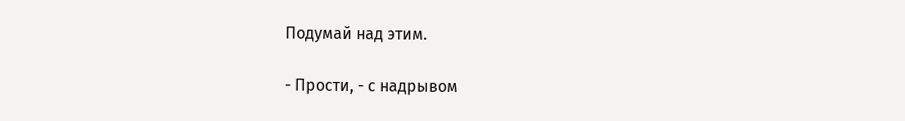Подумай над этим.

- Прости, - с надрывом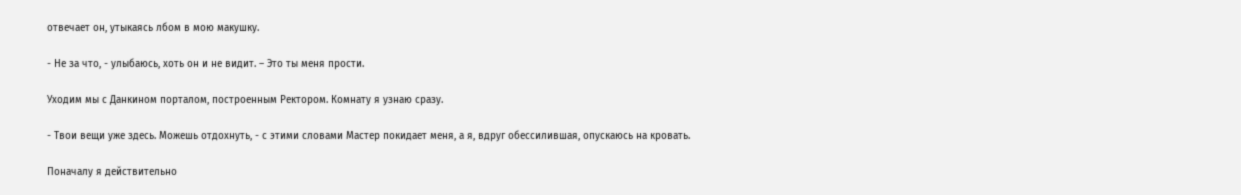отвечает он, утыкаясь лбом в мою макушку.

- Не за что, - улыбаюсь, хоть он и не видит. – Это ты меня прости.

Уходим мы с Данкином порталом, построенным Ректором. Комнату я узнаю сразу.

- Твои вещи уже здесь. Можешь отдохнуть, - с этими словами Мастер покидает меня, а я, вдруг обессилившая, опускаюсь на кровать.

Поначалу я действительно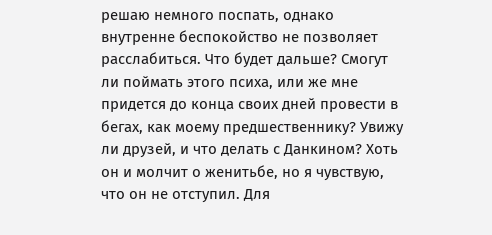решаю немного поспать, однако внутренне беспокойство не позволяет расслабиться. Что будет дальше? Смогут ли поймать этого психа, или же мне придется до конца своих дней провести в бегах, как моему предшественнику? Увижу ли друзей, и что делать с Данкином? Хоть он и молчит о женитьбе, но я чувствую, что он не отступил. Для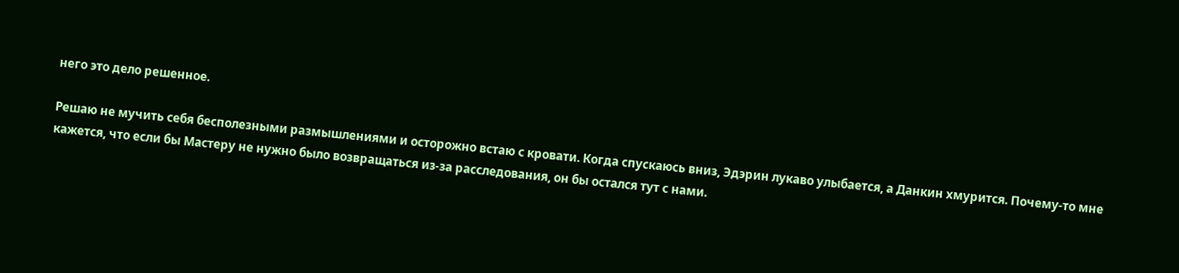него это дело решенное.

Решаю не мучить себя бесполезными размышлениями и осторожно встаю с кровати. Когда спускаюсь вниз, Эдэрин лукаво улыбается, а Данкин хмурится. Почему-то мне кажется, что если бы Мастеру не нужно было возвращаться из-за расследования, он бы остался тут с нами.